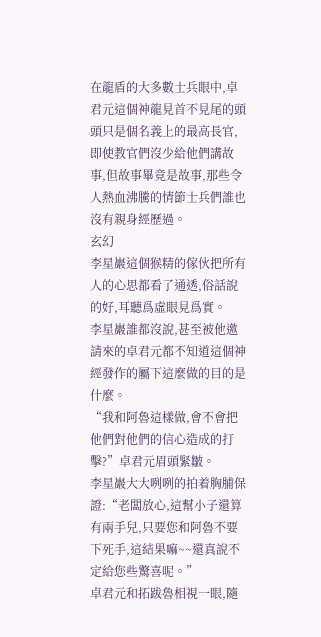在龍盾的大多數士兵眼中,卓君元這個神龍見首不見尾的頭頭只是個名義上的最高長官,即使教官們沒少給他們講故事,但故事畢竟是故事,那些令人熱血沸騰的情節士兵們誰也沒有親身經歷過。
玄幻
李星巖這個猴精的傢伙把所有人的心思都看了通透,俗話說的好,耳聽爲虛眼見爲實。
李星巖誰都沒說,甚至被他邀請來的卓君元都不知道這個神經發作的屬下這麼做的目的是什麼。
“我和阿魯這樣做,會不會把他們對他們的信心造成的打擊?”卓君元眉頭緊皺。
李星巖大大咧咧的拍着胸脯保證:“老闆放心,這幫小子還算有兩手兒,只要您和阿魯不要下死手,這結果嘛~~還真說不定給您些驚喜呢。”
卓君元和拓跋魯相視一眼,隨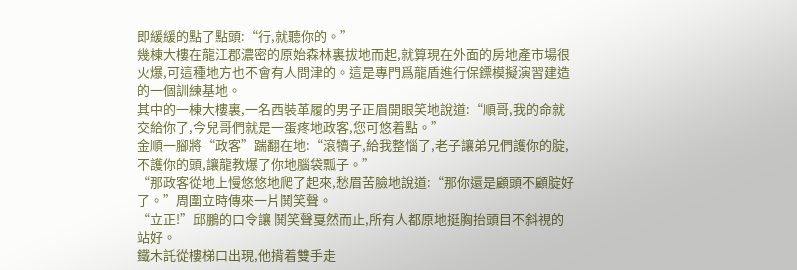即緩緩的點了點頭:“行,就聽你的。”
幾棟大樓在龍江郡濃密的原始森林裏拔地而起,就算現在外面的房地產市場很火爆,可這種地方也不會有人問津的。這是專門爲龍盾進行保鏢模擬演習建造的一個訓練基地。
其中的一棟大樓裏,一名西裝革履的男子正眉開眼笑地說道:“順哥,我的命就交給你了,今兒哥們就是一蛋疼地政客,您可悠着點。”
金順一腳將“政客”踹翻在地:“滾犢子,給我整惱了,老子讓弟兄們護你的腚,不護你的頭,讓龍教爆了你地腦袋瓢子。”
“那政客從地上慢悠悠地爬了起來,愁眉苦臉地說道:“那你還是顧頭不顧腚好了。”周圍立時傳來一片鬨笑聲。
“立正!”邱鵬的口令讓 鬨笑聲戛然而止,所有人都原地挺胸抬頭目不斜視的站好。
鐵木託從樓梯口出現,他揹着雙手走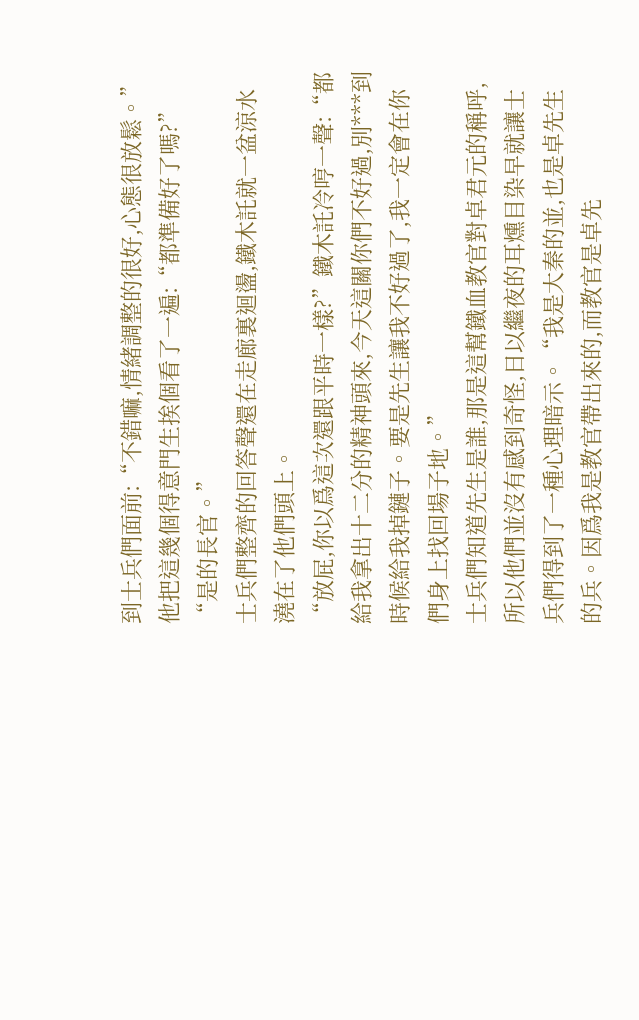到士兵們面前:“不錯嘛,情緒調整的很好,心態很放鬆。”他把這幾個得意門生挨個看了一遍:“都準備好了嗎?”
“是的長官。”
士兵們整齊的回答聲還在走廊裏迴盪,鐵木託就一盆涼水澆在了他們頭上。
“放屁,你以爲這次還跟平時一樣?”鐵木託冷哼一聲:“都給我拿出十二分的精神頭來,今天這關你們不好過,別***到時候給我掉鏈子。要是先生讓我不好過了,我一定會在你們身上找回場子地。”
士兵們知道先生是誰,那是這幫鐵血教官對卓君元的稱呼,所以他們並沒有感到奇怪,日以繼夜的耳燻目染早就讓士兵們得到了一種心理暗示。“我是大秦的並,也是卓先生的兵。因爲我是教官帶出來的,而教官是卓先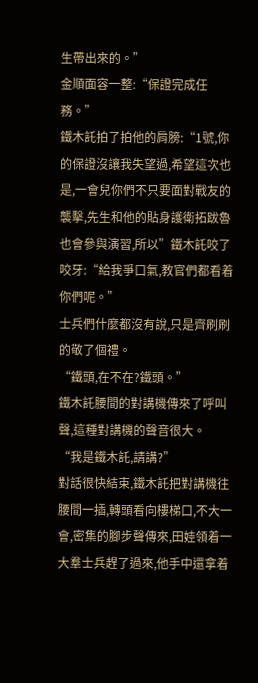生帶出來的。”
金順面容一整:“保證完成任務。”
鐵木託拍了拍他的肩膀:“1號,你的保證沒讓我失望過,希望這次也是,一會兒你們不只要面對戰友的襲擊,先生和他的貼身護衛拓跋魯也會參與演習,所以”鐵木託咬了咬牙:“給我爭口氣,教官們都看着你們呢。”
士兵們什麼都沒有說,只是齊刷刷的敬了個禮。
“鐵頭,在不在?鐵頭。”
鐵木託腰間的對講機傳來了呼叫聲,這種對講機的聲音很大。
“我是鐵木託,請講?”
對話很快結束,鐵木託把對講機往腰間一插,轉頭看向樓梯口,不大一會,密集的腳步聲傳來,田娃領着一大羣士兵趕了過來,他手中還拿着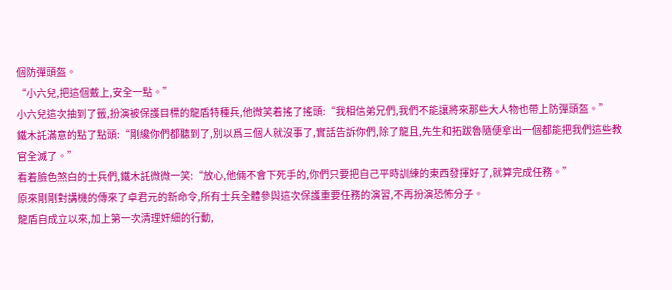個防彈頭盔。
“小六兒,把這個戴上,安全一點。”
小六兒這次抽到了籤,扮演被保護目標的龍盾特種兵,他微笑着搖了搖頭:“我相信弟兄們,我們不能讓將來那些大人物也帶上防彈頭盔。”
鐵木託滿意的點了點頭:“剛纔你們都聽到了,別以爲三個人就沒事了,實話告訴你們,除了龍且,先生和拓跋魯隨便拿出一個都能把我們這些教官全滅了。”
看着臉色煞白的士兵們,鐵木託微微一笑:“放心,他倆不會下死手的,你們只要把自己平時訓練的東西發揮好了,就算完成任務。”
原來剛剛對講機的傳來了卓君元的新命令,所有士兵全體參與這次保護重要任務的演習,不再扮演恐怖分子。
龍盾自成立以來,加上第一次清理奸細的行動,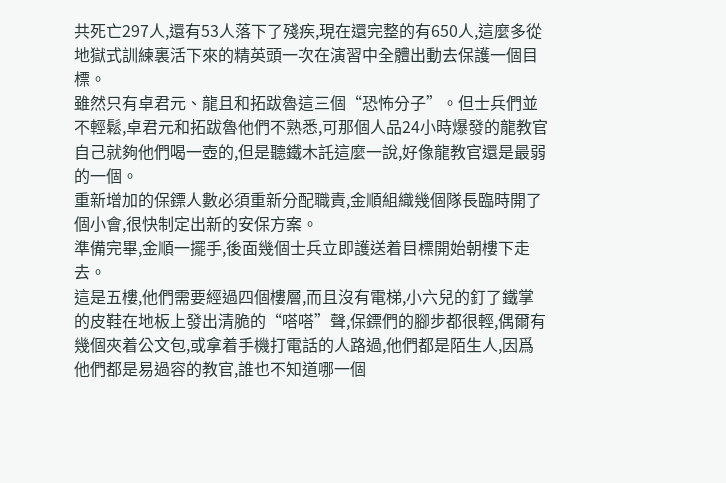共死亡297人,還有53人落下了殘疾,現在還完整的有650人,這麼多從地獄式訓練裏活下來的精英頭一次在演習中全體出動去保護一個目標。
雖然只有卓君元、龍且和拓跋魯這三個“恐怖分子”。但士兵們並不輕鬆,卓君元和拓跋魯他們不熟悉,可那個人品24小時爆發的龍教官自己就夠他們喝一壺的,但是聽鐵木託這麼一說,好像龍教官還是最弱的一個。
重新增加的保鏢人數必須重新分配職責,金順組織幾個隊長臨時開了個小會,很快制定出新的安保方案。
準備完畢,金順一擺手,後面幾個士兵立即護送着目標開始朝樓下走去。
這是五樓,他們需要經過四個樓層,而且沒有電梯,小六兒的釘了鐵掌的皮鞋在地板上發出清脆的“嗒嗒”聲,保鏢們的腳步都很輕,偶爾有幾個夾着公文包,或拿着手機打電話的人路過,他們都是陌生人,因爲他們都是易過容的教官,誰也不知道哪一個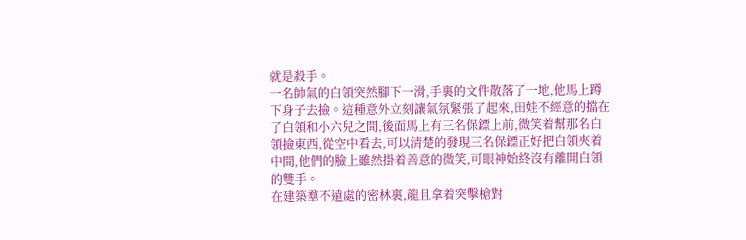就是殺手。
一名帥氣的白領突然腳下一滑,手裏的文件散落了一地,他馬上蹲下身子去撿。這種意外立刻讓氣氛緊張了起來,田娃不經意的擋在了白領和小六兒之間,後面馬上有三名保鏢上前,微笑着幫那名白領撿東西,從空中看去,可以清楚的發現三名保鏢正好把白領夾着中間,他們的臉上雖然掛着善意的微笑,可眼神始終沒有離開白領的雙手。
在建築羣不遠處的密林裏,龍且拿着突擊槍對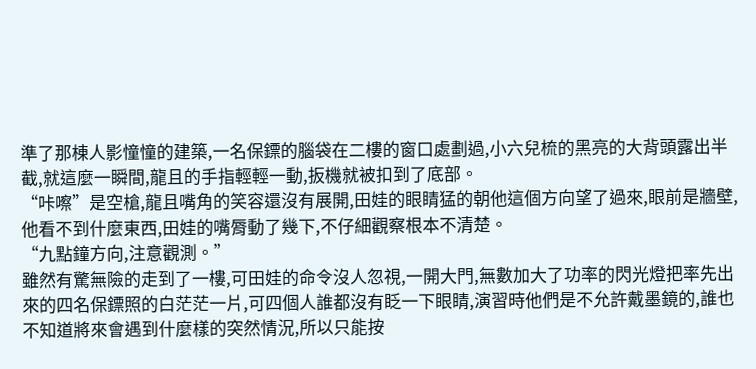準了那棟人影憧憧的建築,一名保鏢的腦袋在二樓的窗口處劃過,小六兒梳的黑亮的大背頭露出半截,就這麼一瞬間,龍且的手指輕輕一動,扳機就被扣到了底部。
“咔嚓”是空槍,龍且嘴角的笑容還沒有展開,田娃的眼睛猛的朝他這個方向望了過來,眼前是牆壁,他看不到什麼東西,田娃的嘴脣動了幾下,不仔細觀察根本不清楚。
“九點鐘方向,注意觀測。”
雖然有驚無險的走到了一樓,可田娃的命令沒人忽視,一開大門,無數加大了功率的閃光燈把率先出來的四名保鏢照的白茫茫一片,可四個人誰都沒有眨一下眼睛,演習時他們是不允許戴墨鏡的,誰也不知道將來會遇到什麼樣的突然情況,所以只能按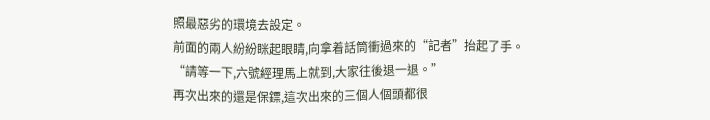照最惡劣的環境去設定。
前面的兩人紛紛眯起眼睛,向拿着話筒衝過來的“記者”抬起了手。
“請等一下,六號經理馬上就到,大家往後退一退。”
再次出來的還是保鏢,這次出來的三個人個頭都很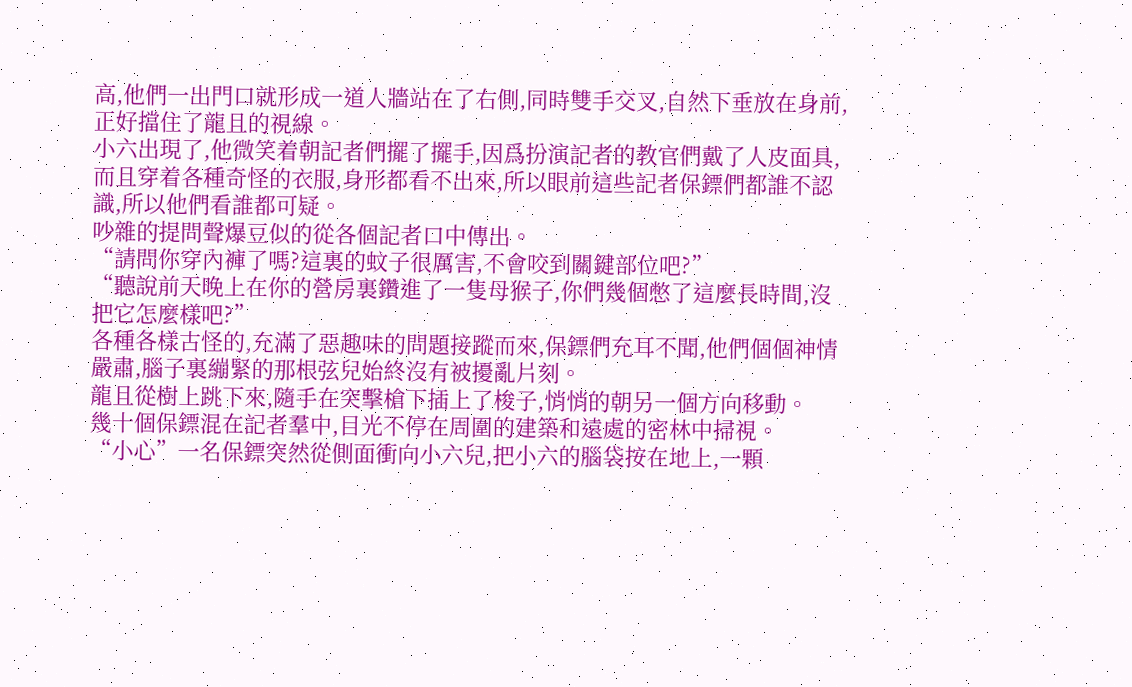高,他們一出門口就形成一道人牆站在了右側,同時雙手交叉,自然下垂放在身前,正好擋住了龍且的視線。
小六出現了,他微笑着朝記者們擺了擺手,因爲扮演記者的教官們戴了人皮面具,而且穿着各種奇怪的衣服,身形都看不出來,所以眼前這些記者保鏢們都誰不認識,所以他們看誰都可疑。
吵雜的提問聲爆豆似的從各個記者口中傳出。
“請問你穿內褲了嗎?這裏的蚊子很厲害,不會咬到關鍵部位吧?”
“聽說前天晚上在你的營房裏鑽進了一隻母猴子,你們幾個憋了這麼長時間,沒把它怎麼樣吧?”
各種各樣古怪的,充滿了惡趣味的問題接蹤而來,保鏢們充耳不聞,他們個個神情嚴肅,腦子裏繃緊的那根弦兒始終沒有被擾亂片刻。
龍且從樹上跳下來,隨手在突擊槍下插上了梭子,悄悄的朝另一個方向移動。
幾十個保鏢混在記者羣中,目光不停在周圍的建築和遠處的密林中掃視。
“小心”一名保鏢突然從側面衝向小六兒,把小六的腦袋按在地上,一顆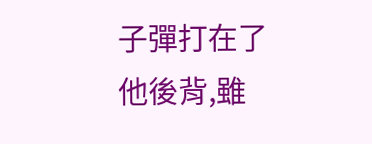子彈打在了他後背,雖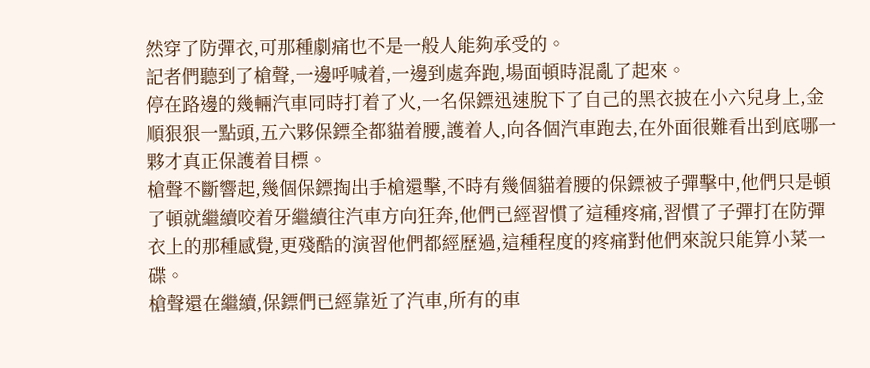然穿了防彈衣,可那種劇痛也不是一般人能夠承受的。
記者們聽到了槍聲,一邊呼喊着,一邊到處奔跑,場面頓時混亂了起來。
停在路邊的幾輛汽車同時打着了火,一名保鏢迅速脫下了自己的黑衣披在小六兒身上,金順狠狠一點頭,五六夥保鏢全都貓着腰,護着人,向各個汽車跑去,在外面很難看出到底哪一夥才真正保護着目標。
槍聲不斷響起,幾個保鏢掏出手槍還擊,不時有幾個貓着腰的保鏢被子彈擊中,他們只是頓了頓就繼續咬着牙繼續往汽車方向狂奔,他們已經習慣了這種疼痛,習慣了子彈打在防彈衣上的那種感覺,更殘酷的演習他們都經歷過,這種程度的疼痛對他們來說只能算小菜一碟。
槍聲還在繼續,保鏢們已經靠近了汽車,所有的車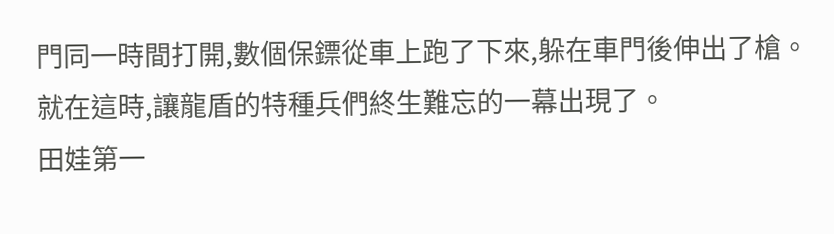門同一時間打開,數個保鏢從車上跑了下來,躲在車門後伸出了槍。
就在這時,讓龍盾的特種兵們終生難忘的一幕出現了。
田娃第一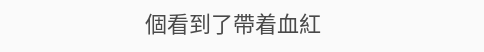個看到了帶着血紅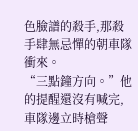色臉譜的殺手,那殺手肆無忌憚的朝車隊衝來。
“三點鐘方向。”他的提醒還沒有喊完,車隊邊立時槍聲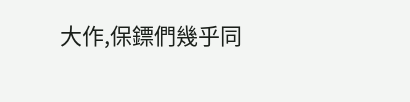大作,保鏢們幾乎同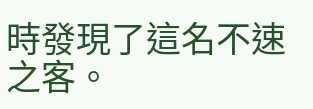時發現了這名不速之客。